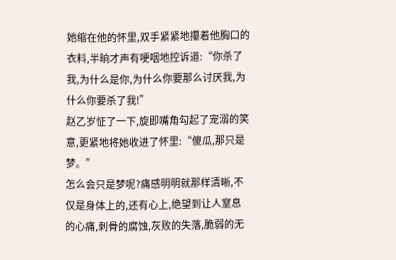她缩在他的怀里,双手紧紧地攥着他胸口的衣料,半晌才声有哽咽地控诉道:“你杀了我,为什么是你,为什么你要那么讨厌我,为什么你要杀了我!”
赵乙岁怔了一下,旋即嘴角勾起了宠溺的笑意,更紧地将她收进了怀里:“傻瓜,那只是梦。”
怎么会只是梦呢?痛感明明就那样清晰,不仅是身体上的,还有心上,绝望到让人窒息的心痛,刺骨的腐蚀,灰败的失落,脆弱的无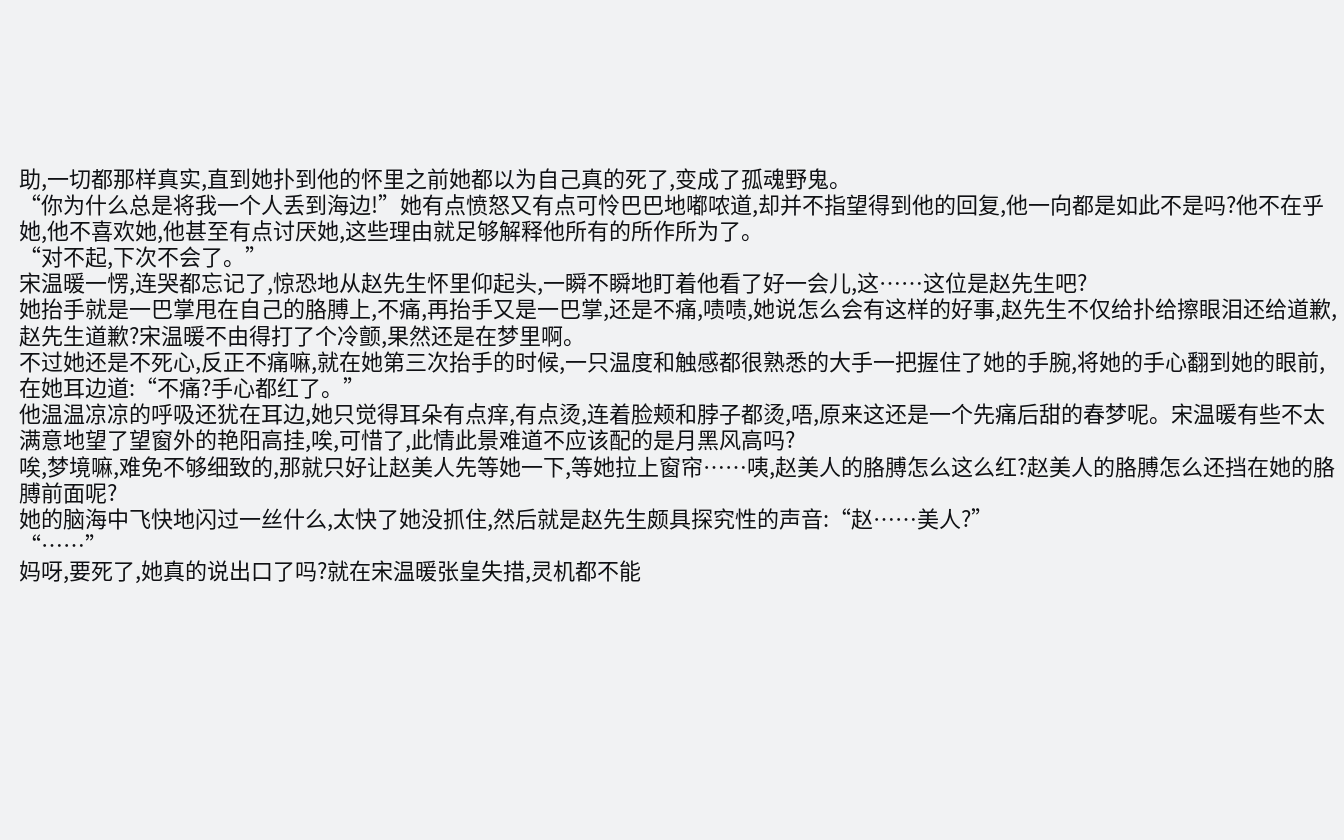助,一切都那样真实,直到她扑到他的怀里之前她都以为自己真的死了,变成了孤魂野鬼。
“你为什么总是将我一个人丢到海边!”她有点愤怒又有点可怜巴巴地嘟哝道,却并不指望得到他的回复,他一向都是如此不是吗?他不在乎她,他不喜欢她,他甚至有点讨厌她,这些理由就足够解释他所有的所作所为了。
“对不起,下次不会了。”
宋温暖一愣,连哭都忘记了,惊恐地从赵先生怀里仰起头,一瞬不瞬地盯着他看了好一会儿,这……这位是赵先生吧?
她抬手就是一巴掌甩在自己的胳膊上,不痛,再抬手又是一巴掌,还是不痛,啧啧,她说怎么会有这样的好事,赵先生不仅给扑给擦眼泪还给道歉,赵先生道歉?宋温暖不由得打了个冷颤,果然还是在梦里啊。
不过她还是不死心,反正不痛嘛,就在她第三次抬手的时候,一只温度和触感都很熟悉的大手一把握住了她的手腕,将她的手心翻到她的眼前,在她耳边道:“不痛?手心都红了。”
他温温凉凉的呼吸还犹在耳边,她只觉得耳朵有点痒,有点烫,连着脸颊和脖子都烫,唔,原来这还是一个先痛后甜的春梦呢。宋温暖有些不太满意地望了望窗外的艳阳高挂,唉,可惜了,此情此景难道不应该配的是月黑风高吗?
唉,梦境嘛,难免不够细致的,那就只好让赵美人先等她一下,等她拉上窗帘……咦,赵美人的胳膊怎么这么红?赵美人的胳膊怎么还挡在她的胳膊前面呢?
她的脑海中飞快地闪过一丝什么,太快了她没抓住,然后就是赵先生颇具探究性的声音:“赵……美人?”
“……”
妈呀,要死了,她真的说出口了吗?就在宋温暖张皇失措,灵机都不能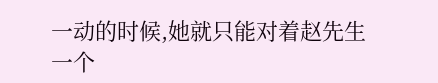一动的时候,她就只能对着赵先生一个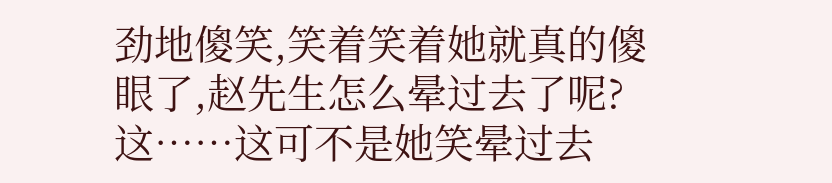劲地傻笑,笑着笑着她就真的傻眼了,赵先生怎么晕过去了呢?这……这可不是她笑晕过去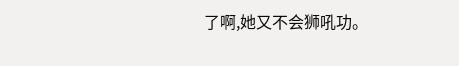了啊,她又不会狮吼功。